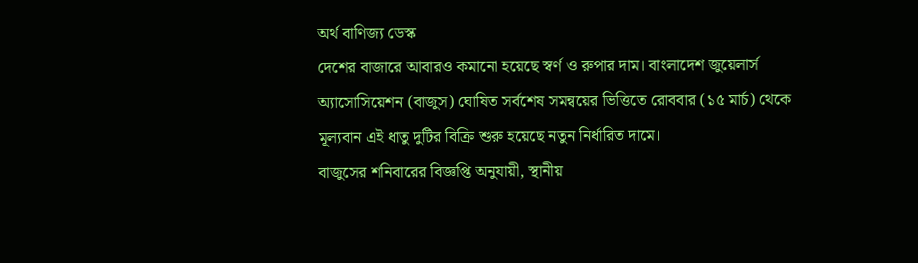অর্থ বাণিজ্য ডেস্ক
দেশের বাজারে আবারও কমানো হয়েছে স্বর্ণ ও রুপার দাম। বাংলাদেশ জুয়েলার্স অ্যাসোসিয়েশন (বাজুস) ঘোষিত সর্বশেষ সমন্বয়ের ভিত্তিতে রোববার (১৫ মার্চ) থেকে মূল্যবান এই ধাতু দুটির বিক্রি শুরু হয়েছে নতুন নির্ধারিত দামে।
বাজুসের শনিবারের বিজ্ঞপ্তি অনুযায়ী, স্থানীয়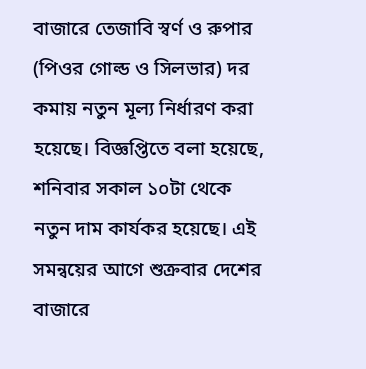বাজারে তেজাবি স্বর্ণ ও রুপার (পিওর গোল্ড ও সিলভার) দর কমায় নতুন মূল্য নির্ধারণ করা হয়েছে। বিজ্ঞপ্তিতে বলা হয়েছে, শনিবার সকাল ১০টা থেকে নতুন দাম কার্যকর হয়েছে। এই সমন্বয়ের আগে শুক্রবার দেশের বাজারে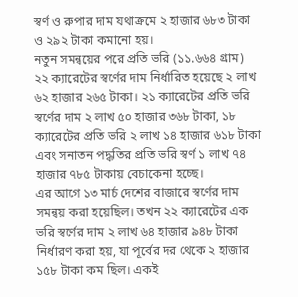স্বর্ণ ও রুপার দাম যথাক্রমে ২ হাজার ৬৮৩ টাকা ও ২৯২ টাকা কমানো হয়।
নতুন সমন্বয়ের পরে প্রতি ভরি (১১.৬৬৪ গ্রাম) ২২ ক্যারেটের স্বর্ণের দাম নির্ধারিত হয়েছে ২ লাখ ৬২ হাজার ২৬৫ টাকা। ২১ ক্যারেটের প্রতি ভরি স্বর্ণের দাম ২ লাখ ৫০ হাজার ৩৬৮ টাকা, ১৮ ক্যারেটের প্রতি ভরি ২ লাখ ১৪ হাজার ৬১৮ টাকা এবং সনাতন পদ্ধতির প্রতি ভরি স্বর্ণ ১ লাখ ৭৪ হাজার ৭৮৫ টাকায় বেচাকেনা হচ্ছে।
এর আগে ১৩ মার্চ দেশের বাজারে স্বর্ণের দাম সমন্বয় করা হয়েছিল। তখন ২২ ক্যারেটের এক ভরি স্বর্ণের দাম ২ লাখ ৬৪ হাজার ৯৪৮ টাকা নির্ধারণ করা হয়, যা পূর্বের দর থেকে ২ হাজার ১৫৮ টাকা কম ছিল। একই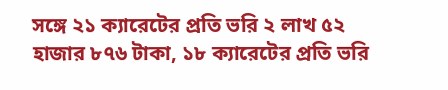সঙ্গে ২১ ক্যারেটের প্রতি ভরি ২ লাখ ৫২ হাজার ৮৭৬ টাকা, ১৮ ক্যারেটের প্রতি ভরি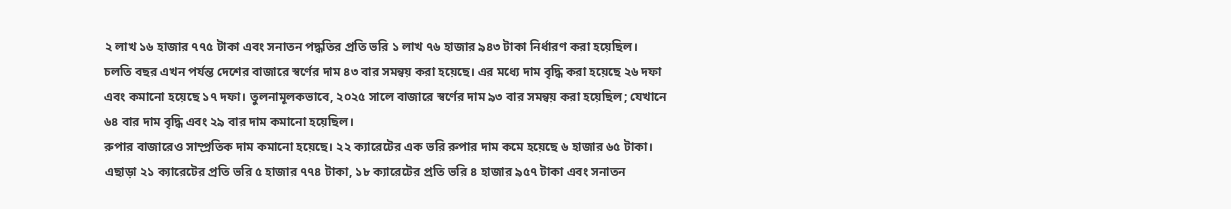২ লাখ ১৬ হাজার ৭৭৫ টাকা এবং সনাতন পদ্ধতির প্রতি ভরি ১ লাখ ৭৬ হাজার ৯৪৩ টাকা নির্ধারণ করা হয়েছিল।
চলতি বছর এখন পর্যন্ত দেশের বাজারে স্বর্ণের দাম ৪৩ বার সমন্বয় করা হয়েছে। এর মধ্যে দাম বৃদ্ধি করা হয়েছে ২৬ দফা এবং কমানো হয়েছে ১৭ দফা। তুলনামূলকভাবে, ২০২৫ সালে বাজারে স্বর্ণের দাম ৯৩ বার সমন্বয় করা হয়েছিল; যেখানে ৬৪ বার দাম বৃদ্ধি এবং ২৯ বার দাম কমানো হয়েছিল।
রুপার বাজারেও সাম্প্রতিক দাম কমানো হয়েছে। ২২ ক্যারেটের এক ভরি রুপার দাম কমে হয়েছে ৬ হাজার ৬৫ টাকা। এছাড়া ২১ ক্যারেটের প্রতি ভরি ৫ হাজার ৭৭৪ টাকা, ১৮ ক্যারেটের প্রতি ভরি ৪ হাজার ৯৫৭ টাকা এবং সনাতন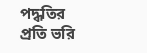পদ্ধতির প্রতি ভরি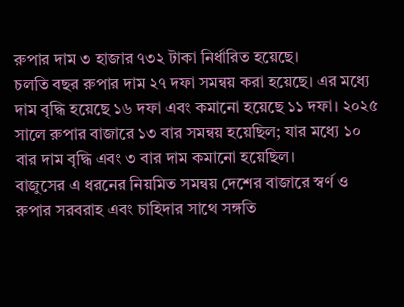রুপার দাম ৩ হাজার ৭৩২ টাকা নির্ধারিত হয়েছে।
চলতি বছর রুপার দাম ২৭ দফা সমন্বয় করা হয়েছে। এর মধ্যে দাম বৃদ্ধি হয়েছে ১৬ দফা এবং কমানো হয়েছে ১১ দফা। ২০২৫ সালে রুপার বাজারে ১৩ বার সমন্বয় হয়েছিল; যার মধ্যে ১০ বার দাম বৃদ্ধি এবং ৩ বার দাম কমানো হয়েছিল।
বাজুসের এ ধরনের নিয়মিত সমন্বয় দেশের বাজারে স্বর্ণ ও রুপার সরবরাহ এবং চাহিদার সাথে সঙ্গতি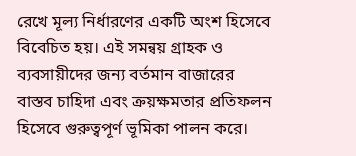রেখে মূল্য নির্ধারণের একটি অংশ হিসেবে বিবেচিত হয়। এই সমন্বয় গ্রাহক ও ব্যবসায়ীদের জন্য বর্তমান বাজারের বাস্তব চাহিদা এবং ক্রয়ক্ষমতার প্রতিফলন হিসেবে গুরুত্বপূর্ণ ভূমিকা পালন করে।